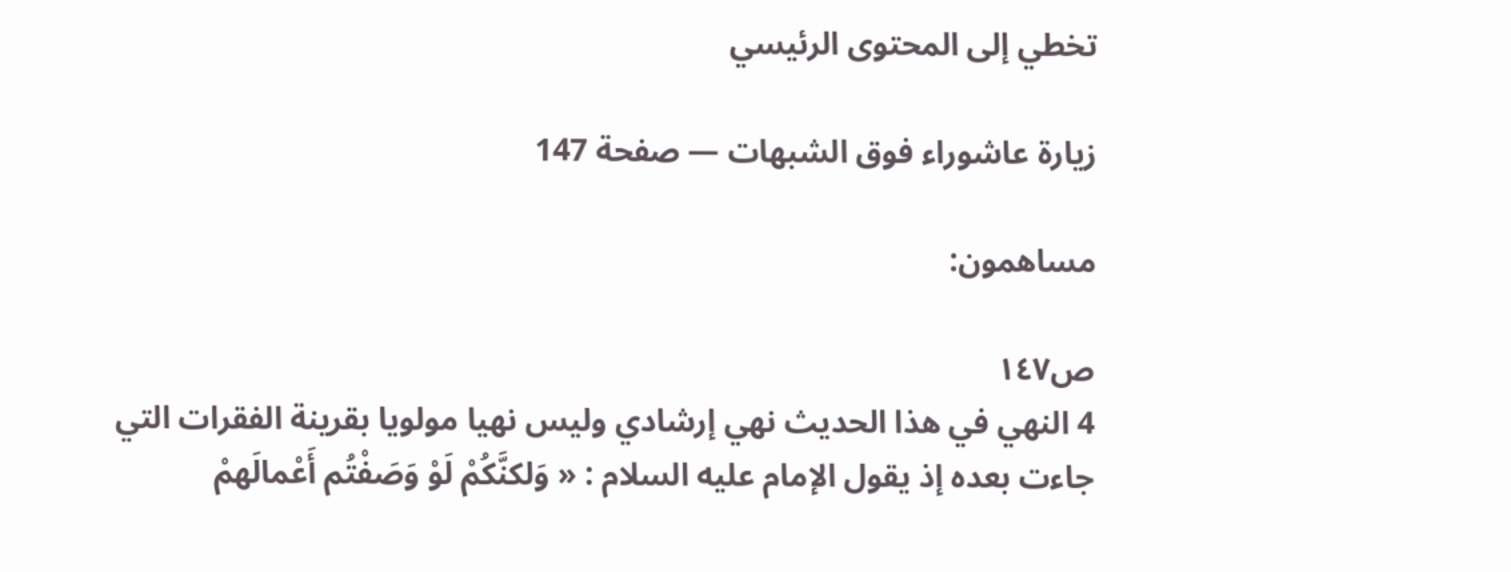تخطي إلى المحتوى الرئيسي

زيارة عاشوراء فوق الشبهات — صفحة 147

مساهمون:

ص١٤٧
4 النهي في هذا الحديث نهي إرشادي وليس نهيا مولويا بقرينة الفقرات التي جاءت بعده إذ يقول الإمام عليه السلام : « وَلكنَّكُمْ لَوْ وَصَفْتُم أَعْمالَهمْ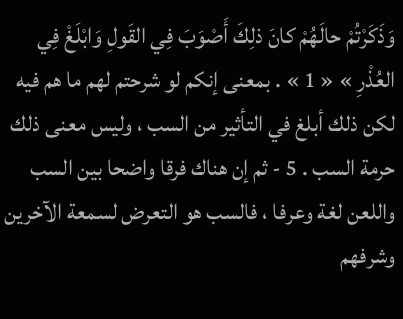وَذَكَرْتُمْ حالَهُمْ كانَ ذلِكَ أَصْوَبَ فِي القَولِ وَابْلَغْ فِي العُذْرِ » « 1 » . بمعنى إنكم لو شرحتم لهم ما هم فيه لكن ذلك أبلغ في التأثير من السب ، وليس معنى ذلك حرمة السب . 5 - ثم إن هناك فرقا واضحا بين السب واللعن لغة وعرفا ، فالسب هو التعرض لسمعة الآخرين وشرفهم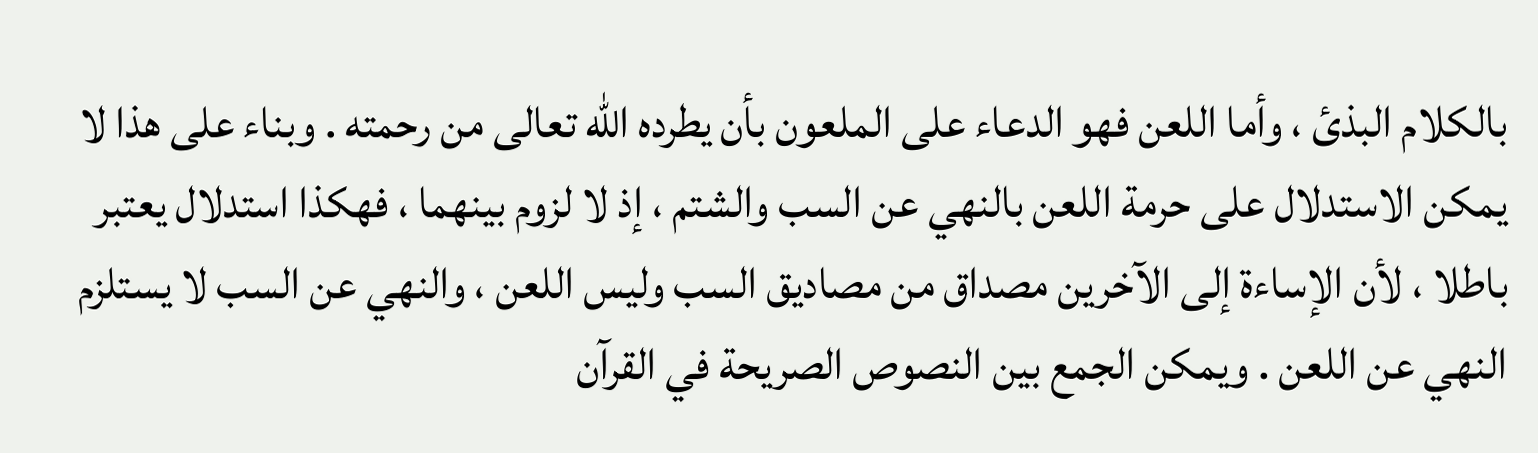بالكلام البذئ ، وأما اللعن فهو الدعاء على الملعون بأن يطرده الله تعالى من رحمته . وبناء على هذا لا يمكن الاستدلال على حرمة اللعن بالنهي عن السب والشتم ، إذ لا لزوم بينهما ، فهكذا استدلال يعتبر باطلا ، لأن الإساءة إلى الآخرين مصداق من مصاديق السب وليس اللعن ، والنهي عن السب لا يستلزم النهي عن اللعن . ويمكن الجمع بين النصوص الصريحة في القرآن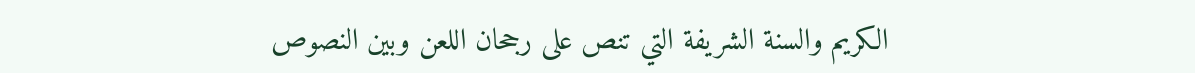الكريم والسنة الشريفة التي تنص على رجحان اللعن وبين النصوص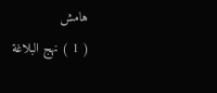هامش
( 1 ) نهج البلاغة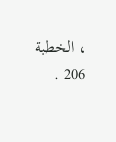، الخطبة 206 .